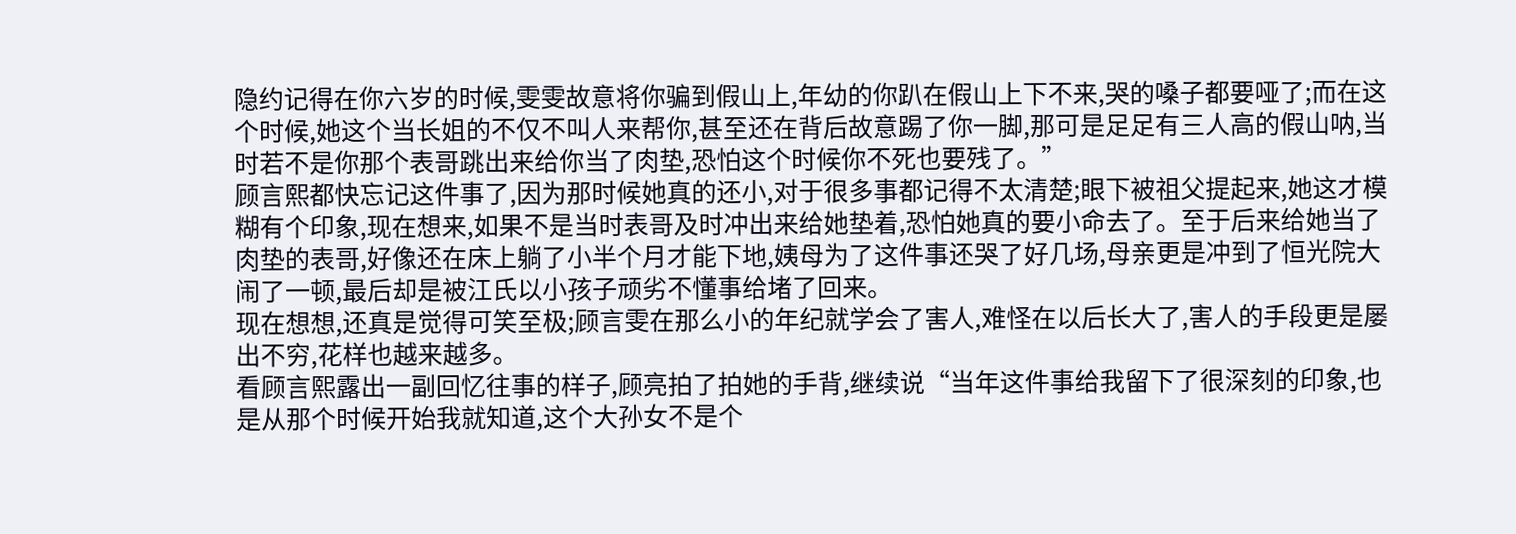隐约记得在你六岁的时候,雯雯故意将你骗到假山上,年幼的你趴在假山上下不来,哭的嗓子都要哑了;而在这个时候,她这个当长姐的不仅不叫人来帮你,甚至还在背后故意踢了你一脚,那可是足足有三人高的假山呐,当时若不是你那个表哥跳出来给你当了肉垫,恐怕这个时候你不死也要残了。”
顾言熙都快忘记这件事了,因为那时候她真的还小,对于很多事都记得不太清楚;眼下被祖父提起来,她这才模糊有个印象,现在想来,如果不是当时表哥及时冲出来给她垫着,恐怕她真的要小命去了。至于后来给她当了肉垫的表哥,好像还在床上躺了小半个月才能下地,姨母为了这件事还哭了好几场,母亲更是冲到了恒光院大闹了一顿,最后却是被江氏以小孩子顽劣不懂事给堵了回来。
现在想想,还真是觉得可笑至极;顾言雯在那么小的年纪就学会了害人,难怪在以后长大了,害人的手段更是屡出不穷,花样也越来越多。
看顾言熙露出一副回忆往事的样子,顾亮拍了拍她的手背,继续说“当年这件事给我留下了很深刻的印象,也是从那个时候开始我就知道,这个大孙女不是个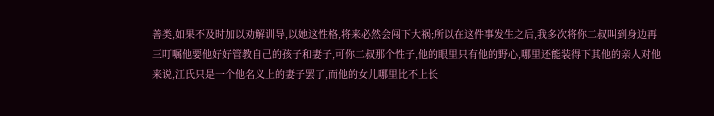善类,如果不及时加以劝解训导,以她这性格,将来必然会闯下大祸;所以在这件事发生之后,我多次将你二叔叫到身边再三叮嘱他要他好好管教自己的孩子和妻子,可你二叔那个性子,他的眼里只有他的野心,哪里还能装得下其他的亲人对他来说,江氏只是一个他名义上的妻子罢了,而他的女儿哪里比不上长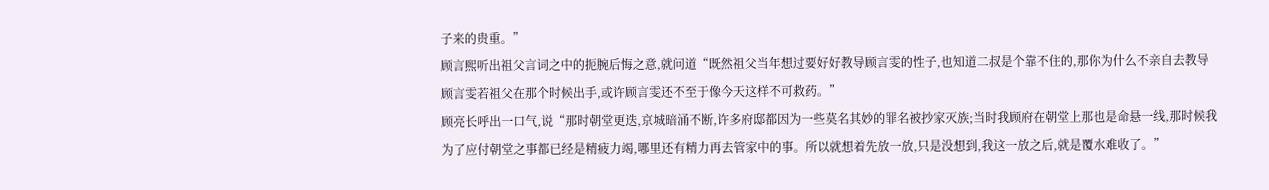子来的贵重。”
顾言熙听出祖父言词之中的扼腕后悔之意,就问道“既然祖父当年想过要好好教导顾言雯的性子,也知道二叔是个靠不住的,那你为什么不亲自去教导顾言雯若祖父在那个时候出手,或许顾言雯还不至于像今天这样不可救药。”
顾亮长呼出一口气,说“那时朝堂更迭,京城暗涌不断,许多府邸都因为一些莫名其妙的罪名被抄家灭族;当时我顾府在朝堂上那也是命悬一线,那时候我为了应付朝堂之事都已经是精疲力竭,哪里还有精力再去管家中的事。所以就想着先放一放,只是没想到,我这一放之后,就是覆水难收了。”